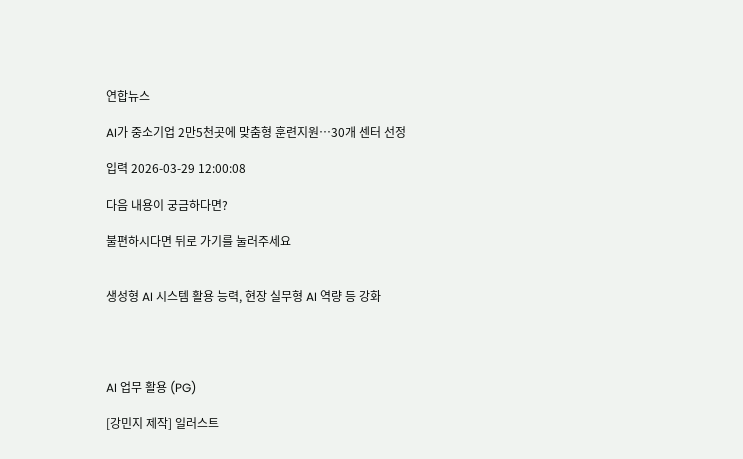연합뉴스

AI가 중소기업 2만5천곳에 맞춤형 훈련지원…30개 센터 선정

입력 2026-03-29 12:00:08

다음 내용이 궁금하다면?

불편하시다면 뒤로 가기를 눌러주세요


생성형 AI 시스템 활용 능력, 현장 실무형 AI 역량 등 강화




AI 업무 활용 (PG)

[강민지 제작] 일러스트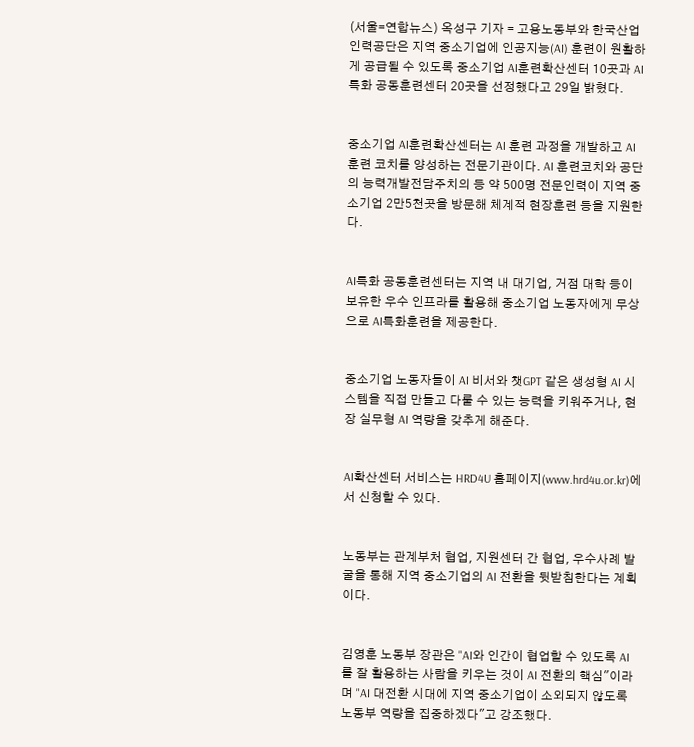(서울=연합뉴스) 옥성구 기자 = 고용노동부와 한국산업인력공단은 지역 중소기업에 인공지능(AI) 훈련이 원활하게 공급될 수 있도록 중소기업 AI훈련확산센터 10곳과 AI특화 공동훈련센터 20곳을 선정했다고 29일 밝혔다.


중소기업 AI훈련확산센터는 AI 훈련 과정을 개발하고 AI 훈련 코치를 양성하는 전문기관이다. AI 훈련코치와 공단의 능력개발전담주치의 등 약 500명 전문인력이 지역 중소기업 2만5천곳을 방문해 체계적 현장훈련 등을 지원한다.


AI특화 공동훈련센터는 지역 내 대기업, 거점 대학 등이 보유한 우수 인프라를 활용해 중소기업 노동자에게 무상으로 AI특화훈련을 제공한다.


중소기업 노동자들이 AI 비서와 챗GPT 같은 생성형 AI 시스템을 직접 만들고 다룰 수 있는 능력을 키워주거나, 현장 실무형 AI 역량을 갖추게 해준다.


AI확산센터 서비스는 HRD4U 홈페이지(www.hrd4u.or.kr)에서 신청할 수 있다.


노동부는 관계부처 협업, 지원센터 간 협업, 우수사례 발굴을 통해 지역 중소기업의 AI 전환을 뒷받침한다는 계획이다.


김영훈 노동부 장관은 "AI와 인간이 협업할 수 있도록 AI를 잘 활용하는 사람을 키우는 것이 AI 전환의 핵심"이라며 "AI 대전환 시대에 지역 중소기업이 소외되지 않도록 노동부 역량을 집중하겠다"고 강조했다.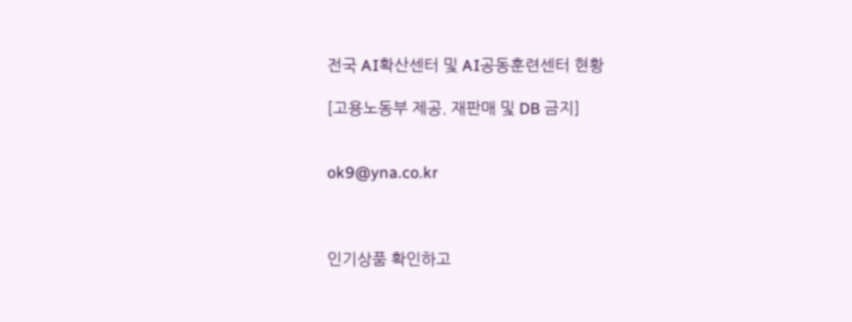전국 AI확산센터 및 AI공동훈련센터 현황

[고용노동부 제공. 재판매 및 DB 금지]


ok9@yna.co.kr



인기상품 확인하고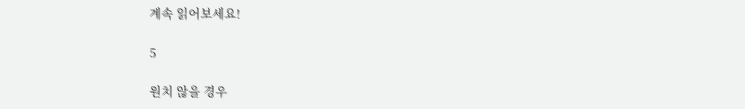계속 읽어보세요!

5

원치 않을 경우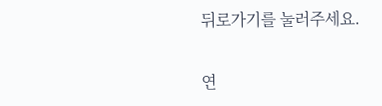뒤로가기를 눌러주세요.

연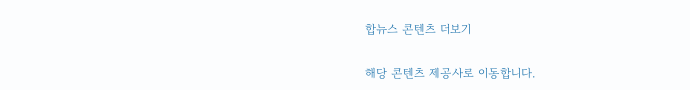합뉴스 콘텐츠 더보기

해당 콘텐츠 제공사로 이동합니다.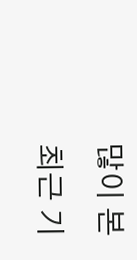많이 본 최근 기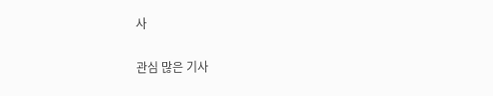사

관심 많은 기사